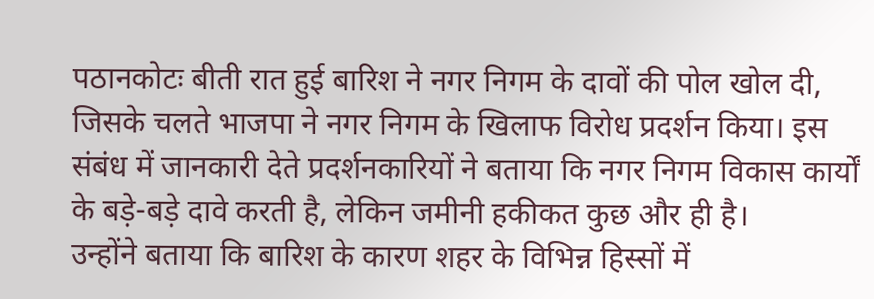पठानकोटः बीती रात हुई बारिश ने नगर निगम के दावों की पोल खोल दी, जिसके चलते भाजपा ने नगर निगम के खिलाफ विरोध प्रदर्शन किया। इस संबंध में जानकारी देते प्रदर्शनकारियों ने बताया कि नगर निगम विकास कार्यों के बड़े-बड़े दावे करती है, लेकिन जमीनी हकीकत कुछ और ही है।
उन्होंने बताया कि बारिश के कारण शहर के विभिन्न हिस्सों में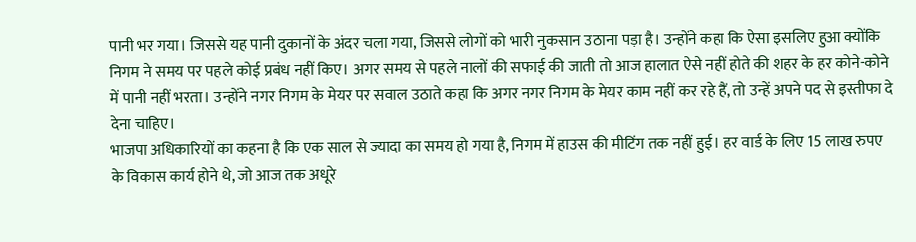पानी भर गया। जिससे यह पानी दुकानों के अंदर चला गया, जिससे लोगों को भारी नुकसान उठाना पड़ा है। उन्होंने कहा कि ऐसा इसलिए हुआ क्योंकि निगम ने समय पर पहले कोई प्रबंध नहीं किए। अगर समय से पहले नालों की सफाई की जाती तो आज हालात ऐसे नहीं होते की शहर के हर कोने-कोने में पानी नहीं भरता। उन्होंने नगर निगम के मेयर पर सवाल उठाते कहा कि अगर नगर निगम के मेयर काम नहीं कर रहे हैं, तो उन्हें अपने पद से इस्तीफा दे देना चाहिए।
भाजपा अधिकारियों का कहना है कि एक साल से ज्यादा का समय हो गया है, निगम में हाउस की मीटिंग तक नहीं हुई। हर वार्ड के लिए 15 लाख रुपए के विकास कार्य होने थे, जो आज तक अधूरे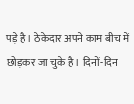पड़े है। ठेकेदार अपने काम बीच में छोड़कर जा चुके है। दिनों-दिन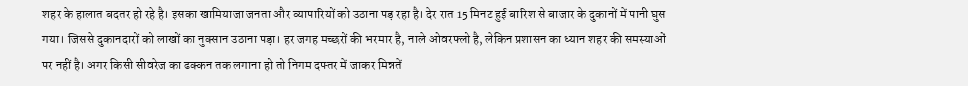शहर के हालात बदतर हो रहे है। इसका खामियाजा जनता और व्यापारियों को उठाना पड़ रहा है। देर रात 15 मिनट हुई बारिश से बाजार के दुकानों में पानी घुस गया। जिससे दुकानदारों को लाखों का नुक्सान उठाना पड़ा। हर जगह मच्छरों की भरमार है, नाले ओवरफ्लो है, लेकिन प्रशासन का ध्यान शहर की समस्याओं पर नहीं है। अगर किसी सीवरेज का ढक्कन तक लगाना हो तो निगम दफ्तर में जाकर मिन्नतें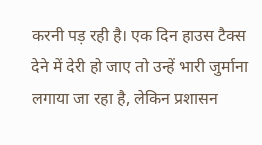करनी पड़ रही है। एक दिन हाउस टैक्स देने में देरी हो जाए तो उन्हें भारी जुर्माना लगाया जा रहा है, लेकिन प्रशासन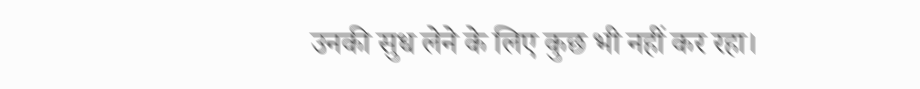उनकी सुध लेने के लिए कुछ भी नहीं कर रहा।